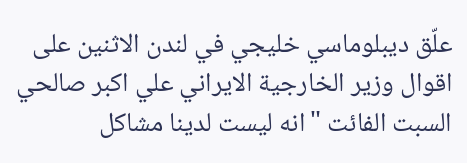علّق ديبلوماسي خليجي في لندن الاثنين على اقوال وزير الخارجية الايراني علي اكبر صالحي السبت الفائت "انه ليست لدينا مشاكل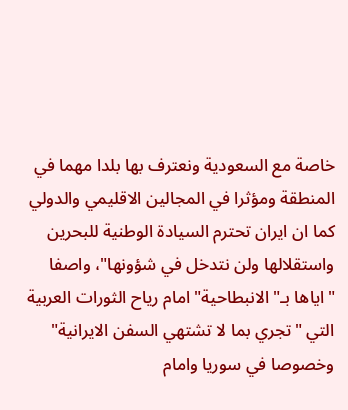خاصة مع السعودية ونعترف بها بلدا مهما في المنطقة ومؤثرا في المجالين الاقليمي والدولي كما ان ايران تحترم السيادة الوطنية للبحرين واستقلالها ولن نتدخل في شؤونها"، واصفا "اياها بـ"الانبطاحية" امام رياح الثورات العربية التي "تجري بما لا تشتهي السفن الايرانية" وخصوصا في سوريا وامام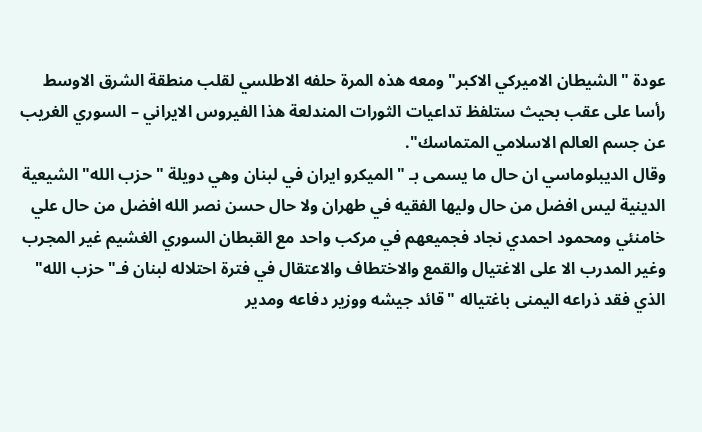عودة "الشيطان الاميركي الاكبر" ومعه هذه المرة حلفه الاطلسي لقلب منطقة الشرق الاوسط رأسا على عقب بحيث ستلفظ تداعيات الثورات المندلعة هذا الفيروس الايراني – السوري الغريب عن جسم العالم الاسلامي المتماسك".
وقال الديبلوماسي ان حال ما يسمى بـ "الميكرو ايران في لبنان وهي دويلة "حزب الله" الشيعية الدينية ليس افضل من حال وليها الفقيه في طهران ولا حال حسن نصر الله افضل من حال علي خامنئي ومحمود احمدي نجاد فجميعهم في مركب واحد مع القبطان السوري الغشيم غير المجرب وغير المدرب الا على الاغتيال والقمع والاختطاف والاعتقال في فترة احتلاله لبنان فـ"حزب الله" الذي فقد ذراعه اليمنى باغتياله "قائد جيشه ووزير دفاعه ومدير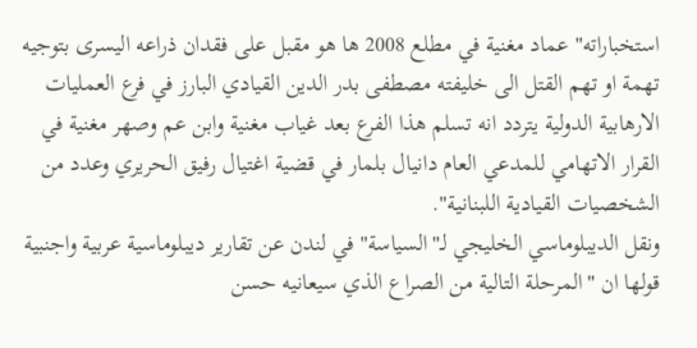استخباراته" عماد مغنية في مطلع 2008 ها هو مقبل على فقدان ذراعه اليسرى بتوجيه تهمة او تهم القتل الى خليفته مصطفى بدر الدين القيادي البارز في فرع العمليات الارهابية الدولية يتردد انه تسلم هذا الفرع بعد غياب مغنية وابن عم وصهر مغنية في القرار الاتهامي للمدعي العام دانيال بلمار في قضية اغتيال رفيق الحريري وعدد من الشخصيات القيادية اللبنانية".
ونقل الديبلوماسي الخليجي لـ"السياسة" في لندن عن تقارير ديبلوماسية عربية واجنبية قولها ان "المرحلة التالية من الصراع الذي سيعانيه حسن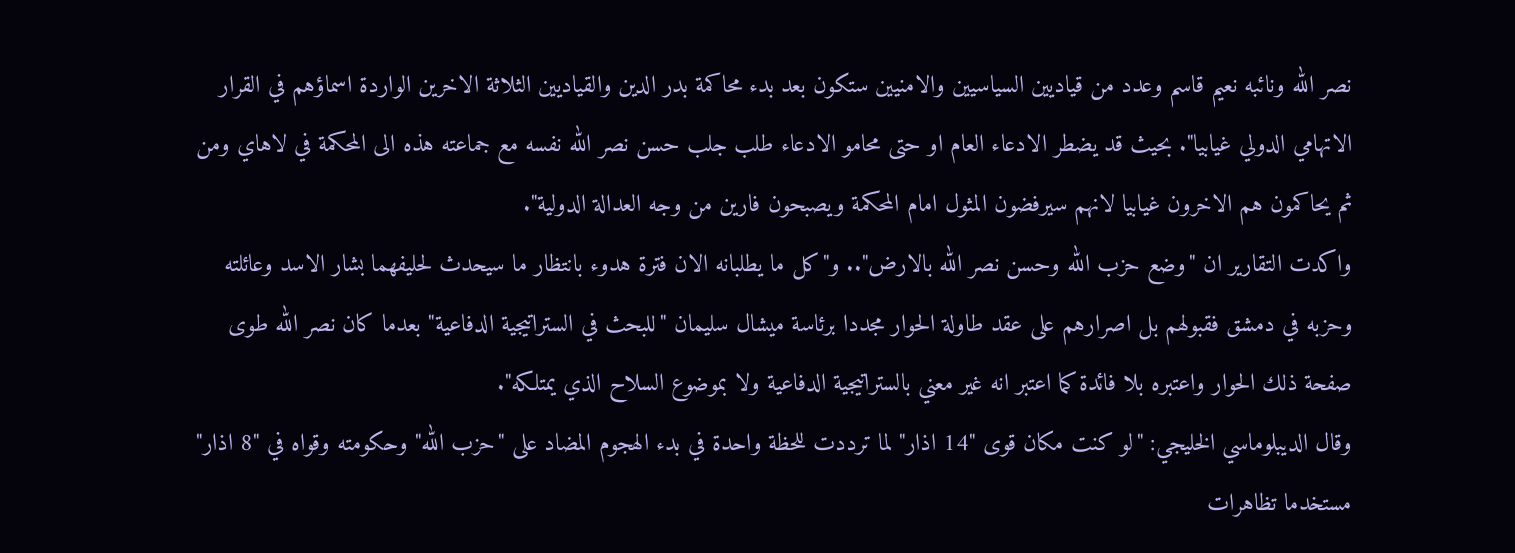نصر الله ونائبه نعيم قاسم وعدد من قياديين السياسيين والامنيين ستكون بعد بدء محاكمة بدر الدين والقياديين الثلاثة الاخرين الواردة اسماؤهم في القرار الاتهامي الدولي غيابيا". بحيث قد يضطر الادعاء العام او حتى محامو الادعاء طلب جلب حسن نصر الله نفسه مع جماعته هذه الى المحكمة في لاهاي ومن ثم يحاكمون هم الاخرون غيابيا لانهم سيرفضون المثول امام المحكمة ويصبحون فارين من وجه العدالة الدولية".
واكدت التقارير ان "وضع حزب الله وحسن نصر الله بالارض".. و"كل ما يطلبانه الان فترة هدوء بانتظار ما سيحدث لحليفهما بشار الاسد وعائلته وحزبه في دمشق فقبولهم بل اصرارهم على عقد طاولة الحوار مجددا برئاسة ميشال سليمان "للبحث في الستراتيجية الدفاعية" بعدما كان نصر الله طوى صفحة ذلك الحوار واعتبره بلا فائدة كما اعتبر انه غير معني بالستراتيجية الدفاعية ولا بموضوع السلاح الذي يمتلكه".
وقال الديبلوماسي الخليجي: "لو كنت مكان قوى "14 اذار" لما ترددت للحظة واحدة في بدء الهجوم المضاد على "حزب الله" وحكومته وقواه في "8 اذار" مستخدما تظاهرات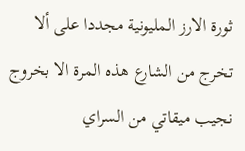ثورة الارز المليونية مجددا على ألا تخرج من الشارع هذه المرة الا بخروج نجيب ميقاتي من السراي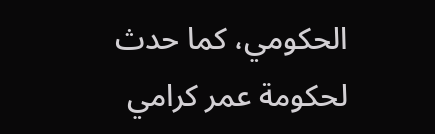الحكومي، كما حدث لحكومة عمر كرامي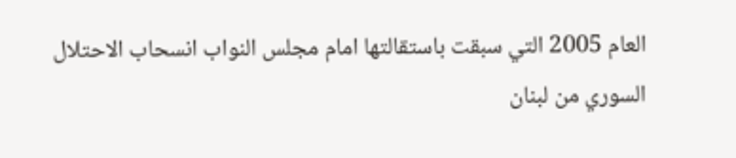العام 2005 التي سبقت باستقالتها امام مجلس النواب انسحاب الاحتلال السوري من لبنان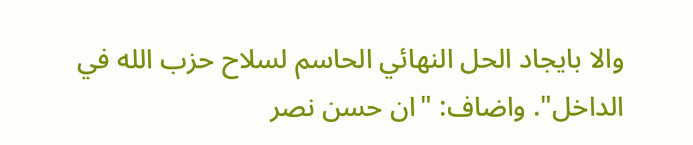والا بايجاد الحل النهائي الحاسم لسلاح حزب الله في الداخل". واضاف: "ان حسن نصر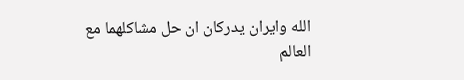الله وايران يدركان ان حل مشاكلهما مع العالم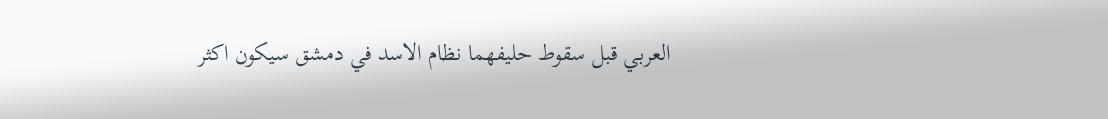العربي قبل سقوط حليفهما نظام الاسد في دمشق سيكون اكثر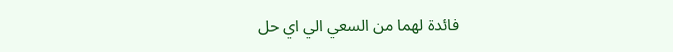فائدة لهما من السعي الي اي حل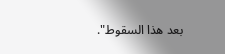بعد هذا السقوط".